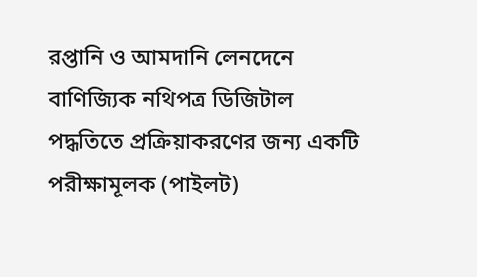রপ্তানি ও আমদানি লেনদেনে বাণিজ্যিক নথিপত্র ডিজিটাল পদ্ধতিতে প্রক্রিয়াকরণের জন্য একটি পরীক্ষামূলক (পাইলট)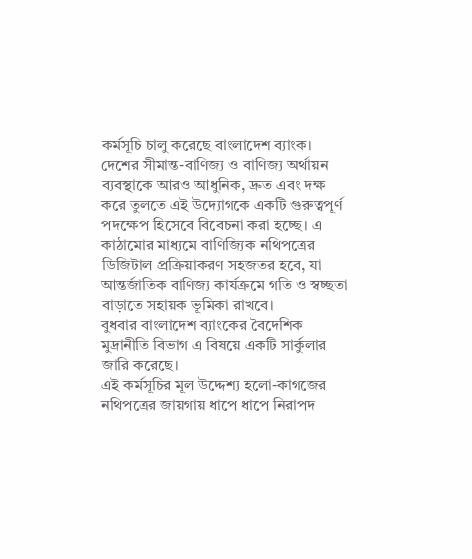কর্মসূচি চালু করেছে বাংলাদেশ ব্যাংক।
দেশের সীমান্ত-বাণিজ্য ও বাণিজ্য অর্থায়ন ব্যবস্থাকে আরও আধুনিক, দ্রুত এবং দক্ষ করে তুলতে এই উদ্যোগকে একটি গুরুত্বপূর্ণ পদক্ষেপ হিসেবে বিবেচনা করা হচ্ছে। এ কাঠামোর মাধ্যমে বাণিজ্যিক নথিপত্রের ডিজিটাল প্রক্রিয়াকরণ সহজতর হবে, যা আন্তর্জাতিক বাণিজ্য কার্যক্রমে গতি ও স্বচ্ছতা বাড়াতে সহায়ক ভূমিকা রাখবে।
বুধবার বাংলাদেশ ব্যাংকের বৈদেশিক মুদ্রানীতি বিভাগ এ বিষয়ে একটি সার্কুলার জারি করেছে।
এই কর্মসূচির মূল উদ্দেশ্য হলো-কাগজের নথিপত্রের জায়গায় ধাপে ধাপে নিরাপদ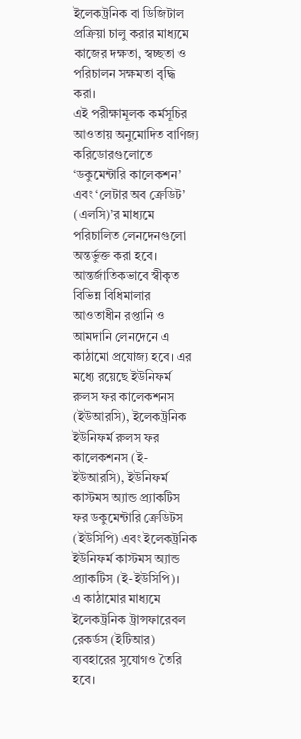ইলেকট্রনিক বা ডিজিটাল প্রক্রিয়া চালু করার মাধ্যমে কাজের দক্ষতা, স্বচ্ছতা ও পরিচালন সক্ষমতা বৃদ্ধি করা।
এই পরীক্ষামূলক কর্মসূচির আওতায় অনুমোদিত বাণিজ্য করিডোরগুলোতে ‘ডকুমেন্টারি কালেকশন’ এবং ‘লেটার অব ক্রেডিট’ (এলসি)’র মাধ্যমে পরিচালিত লেনদেনগুলো অন্তর্ভুক্ত করা হবে।
আন্তর্জাতিকভাবে স্বীকৃত বিভিন্ন বিধিমালার আওতাধীন রপ্তানি ও আমদানি লেনদেনে এ কাঠামো প্রযোজ্য হবে। এর মধ্যে রয়েছে ইউনিফর্ম রুলস ফর কালেকশনস (ইউআরসি), ইলেকট্রনিক ইউনিফর্ম রুলস ফর কালেকশনস (ই-ইউআরসি), ইউনিফর্ম কাস্টমস অ্যান্ড প্র্যাকটিস ফর ডকুমেন্টারি ক্রেডিটস (ইউসিপি) এবং ইলেকট্রনিক ইউনিফর্ম কাস্টমস অ্যান্ড প্র্যাকটিস (ই-ইউসিপি)।
এ কাঠামোর মাধ্যমে ইলেকট্রনিক ট্রান্সফারেবল রেকর্ডস (ইটিআর) ব্যবহারের সুযোগও তৈরি হবে।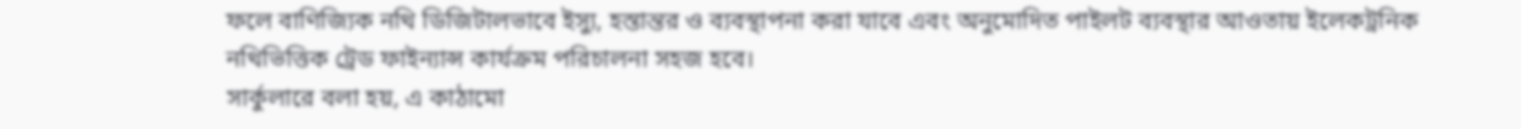ফলে বাণিজ্যিক নথি ডিজিটালভাবে ইস্যু, হস্তান্তর ও ব্যবস্থাপনা করা যাবে এবং অনুমোদিত পাইলট ব্যবস্থার আওতায় ইলেকট্রনিক নথিভিত্তিক ট্রেড ফাইন্যান্স কার্যক্রম পরিচালনা সহজ হবে।
সার্কুলারে বলা হয়, এ কাঠামো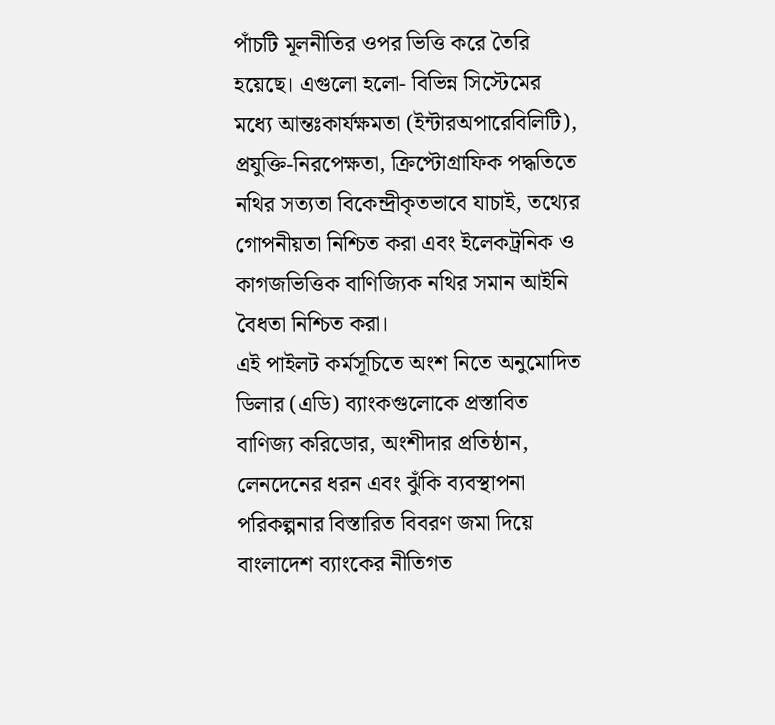পাঁচটি মূলনীতির ওপর ভিত্তি করে তৈরি হয়েছে। এগুলো হলো- বিভিন্ন সিস্টেমের মধ্যে আন্তঃকার্যক্ষমতা (ইন্টারঅপারেবিলিটি), প্রযুক্তি-নিরপেক্ষতা, ক্রিপ্টোগ্রাফিক পদ্ধতিতে নথির সত্যতা বিকেন্দ্রীকৃতভাবে যাচাই, তথ্যের গোপনীয়তা নিশ্চিত করা এবং ইলেকট্রনিক ও কাগজভিত্তিক বাণিজ্যিক নথির সমান আইনি বৈধতা নিশ্চিত করা।
এই পাইলট কর্মসূচিতে অংশ নিতে অনুমোদিত ডিলার (এডি) ব্যাংকগুলোকে প্রস্তাবিত বাণিজ্য করিডোর, অংশীদার প্রতিষ্ঠান, লেনদেনের ধরন এবং ঝুঁকি ব্যবস্থাপনা পরিকল্পনার বিস্তারিত বিবরণ জমা দিয়ে বাংলাদেশ ব্যাংকের নীতিগত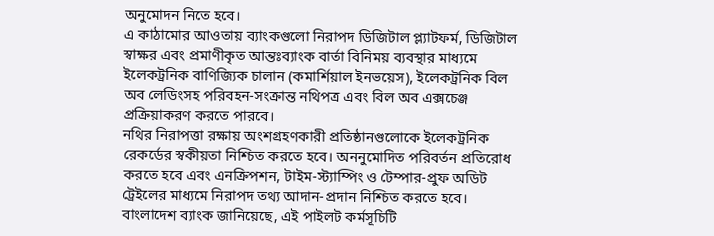অনুমোদন নিতে হবে।
এ কাঠামোর আওতায় ব্যাংকগুলো নিরাপদ ডিজিটাল প্ল্যাটফর্ম, ডিজিটাল স্বাক্ষর এবং প্রমাণীকৃত আন্তঃব্যাংক বার্তা বিনিময় ব্যবস্থার মাধ্যমে ইলেকট্রনিক বাণিজ্যিক চালান (কমার্শিয়াল ইনভয়েস), ইলেকট্রনিক বিল অব লেডিংসহ পরিবহন-সংক্রান্ত নথিপত্র এবং বিল অব এক্সচেঞ্জ প্রক্রিয়াকরণ করতে পারবে।
নথির নিরাপত্তা রক্ষায় অংশগ্রহণকারী প্রতিষ্ঠানগুলোকে ইলেকট্রনিক রেকর্ডের স্বকীয়তা নিশ্চিত করতে হবে। অননুমোদিত পরিবর্তন প্রতিরোধ করতে হবে এবং এনক্রিপশন, টাইম-স্ট্যাম্পিং ও টেম্পার-প্রুফ অডিট ট্রেইলের মাধ্যমে নিরাপদ তথ্য আদান-প্রদান নিশ্চিত করতে হবে।
বাংলাদেশ ব্যাংক জানিয়েছে, এই পাইলট কর্মসূচিটি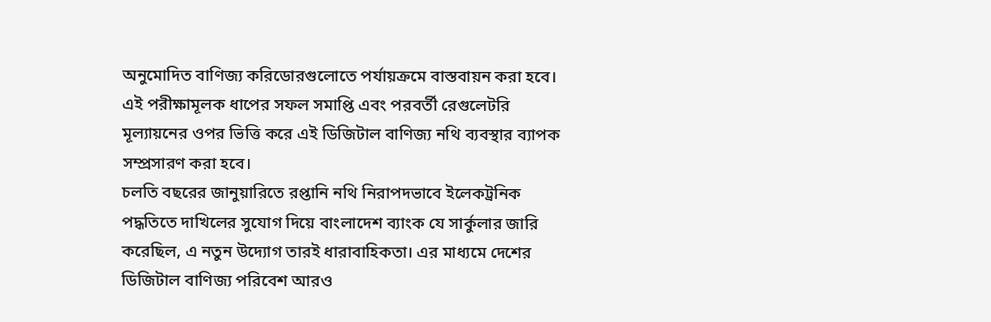অনুমোদিত বাণিজ্য করিডোরগুলোতে পর্যায়ক্রমে বাস্তবায়ন করা হবে। এই পরীক্ষামূলক ধাপের সফল সমাপ্তি এবং পরবর্তী রেগুলেটরি মূল্যায়নের ওপর ভিত্তি করে এই ডিজিটাল বাণিজ্য নথি ব্যবস্থার ব্যাপক সম্প্রসারণ করা হবে।
চলতি বছরের জানুয়ারিতে রপ্তানি নথি নিরাপদভাবে ইলেকট্রনিক পদ্ধতিতে দাখিলের সুযোগ দিয়ে বাংলাদেশ ব্যাংক যে সার্কুলার জারি করেছিল, এ নতুন উদ্যোগ তারই ধারাবাহিকতা। এর মাধ্যমে দেশের ডিজিটাল বাণিজ্য পরিবেশ আরও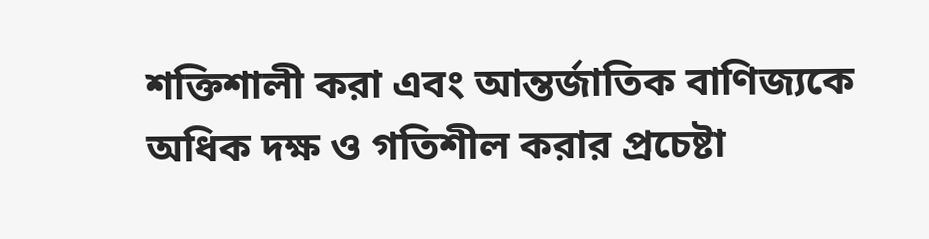শক্তিশালী করা এবং আন্তর্জাতিক বাণিজ্যকে অধিক দক্ষ ও গতিশীল করার প্রচেষ্টা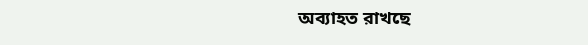অব্যাহত রাখছে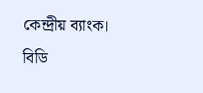কেন্দ্রীয় ব্যাংক।
বিডি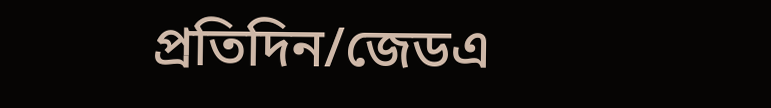প্রতিদিন/জেডএ